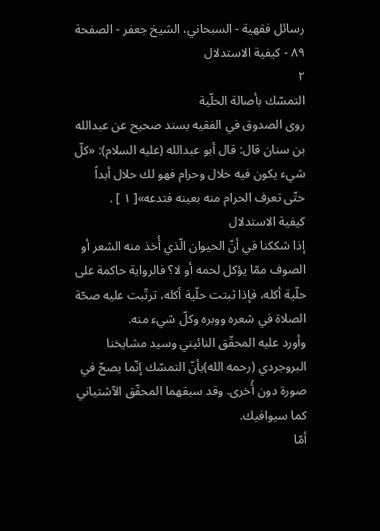رسائل فقهية - السبحاني، الشيخ جعفر - الصفحة ٨٩ - كيفية الاستدلال
٢
التمسّك بأصالة الحلّية
روى الصدوق في الفقيه بسند صحيح عن عبدالله بن سنان قال: قال أبو عبدالله (عليه السلام): «كلّ شيء يكون فيه حلال وحرام فهو لك حلال أبداً حتّى تعرف الحرام منه بعينه فتدعه»[ ١ ] .
كيفية الاستدلال
إذا شككنا في أنّ الحيوان الّذي أُخذ منه الشعر أو الصوف ممّا يؤكل لحمه أو لا؟ فالرواية حاكمة على حلّية أكله، فإذا ثبتت حلّية أكله، ترتّبت عليه صحّة الصلاة في شعره ووبره وكلّ شيء منه.
وأورد عليه المحقّق النائيني وسيد مشايخنا البروجردي (رحمه الله)بأنّ التمسّك إنّما يصحّ في صورة دون أُخرى. وقد سبقهما المحقّق الآشتياني كما سيوافيك.
أمّا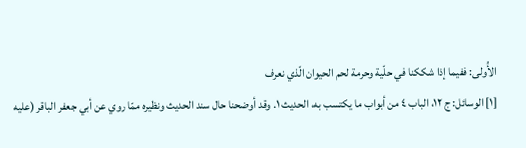الأُولى: ففيما إذا شككنا في حلّية وحرمة لحم الحيوان الّذي نعرف
[١] الوسائل: ج ١٢، الباب ٤ من أبواب ما يكتسب به، الحديث ١. وقد أوضحنا حال سند الحديث ونظيره ممّا روي عن أبي جعفر الباقر (عليه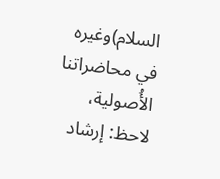السلام)وغيره في محاضراتنا الأُصولية، لاحظ: إرشاد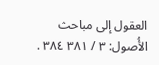العقول إلى مباحث الأُصول: ٣ / ٣٨١ ٣٨٤ .